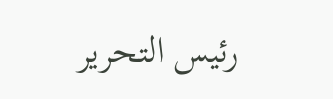رئيس التحرير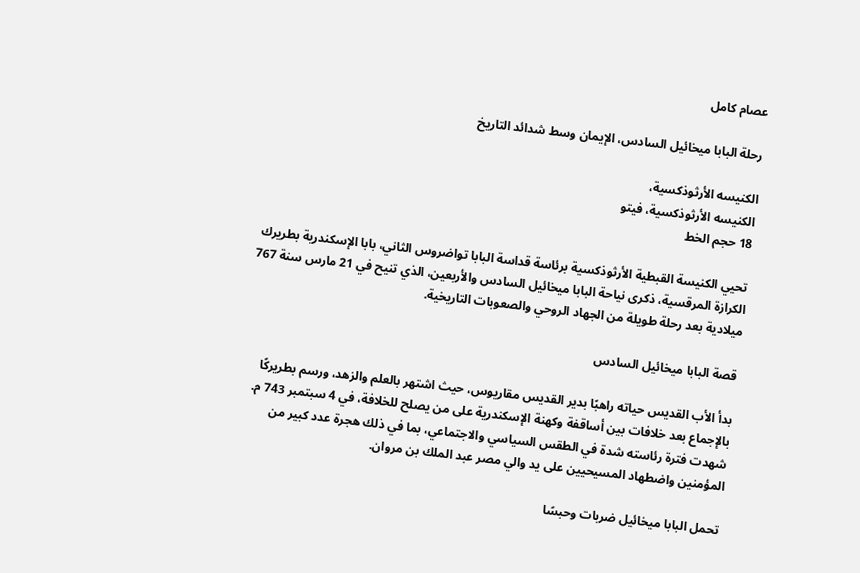عصام كامل

رحلة البابا ميخائيل السادس، الإيمان وسط شدائد التاريخ

الكنيسه الأرثوذكسية،
الكنيسه الأرثوذكسية، فيتو
18 حجم الخط

تحيي الكنيسة القبطية الأرثوذكسية برئاسة قداسة البابا تواضروس الثاني، بابا الإسكندرية بطريرك الكرازة المرقسية، ذكرى نياحة البابا ميخائيل السادس والأربعين، الذي تنيح في 21 مارس سنة 767 ميلادية بعد رحلة طويلة من الجهاد الروحي والصعوبات التاريخية.

قصة البابا ميخائيل السادس

بدأ الأب القديس حياته راهبًا بدير القديس مقاريوس، حيث اشتهر بالعلم والزهد، ورسم بطريركًا بالإجماع بعد خلافات بين أساقفة وكهنة الإسكندرية على من يصلح للخلافة، في 4 سبتمبر 743 م. شهدت فترة رئاسته شدة في الطقس السياسي والاجتماعي، بما في ذلك هجرة عدد كبير من المؤمنين واضطهاد المسيحيين على يد والي مصر عبد الملك بن مروان.

تحمل البابا ميخائيل ضربات وحبسًا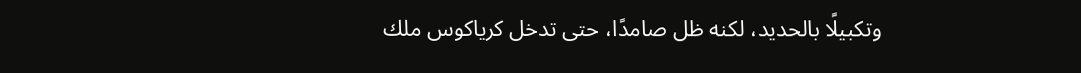وتكبيلًا بالحديد، لكنه ظل صامدًا، حتى تدخل كرياكوس ملك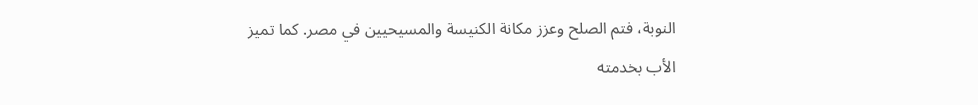النوبة، فتم الصلح وعزز مكانة الكنيسة والمسيحيين في مصر. كما تميز الأب بخدمته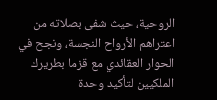الروحية، حيث شفى بصلاته من اعتراهم الأرواح النجسة، ونجح في الحوار العقائدي مع قزما بطريرك الملكيين لتأكيد وحدة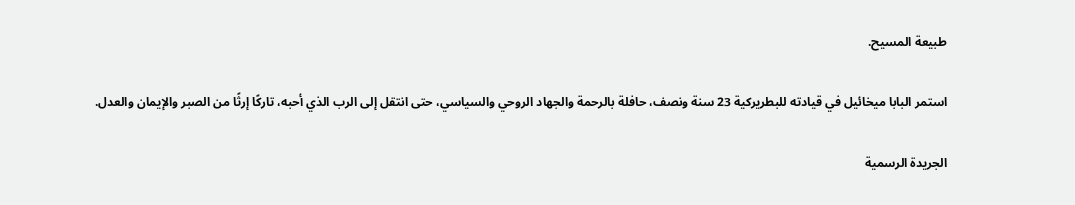طبيعة المسيح.

استمر البابا ميخائيل في قيادته للبطريركية 23 سنة ونصف، حافلة بالرحمة والجهاد الروحي والسياسي، حتى انتقل إلى الرب الذي أحبه، تاركًا إرثًا من الصبر والإيمان والعدل.

الجريدة الرسمية